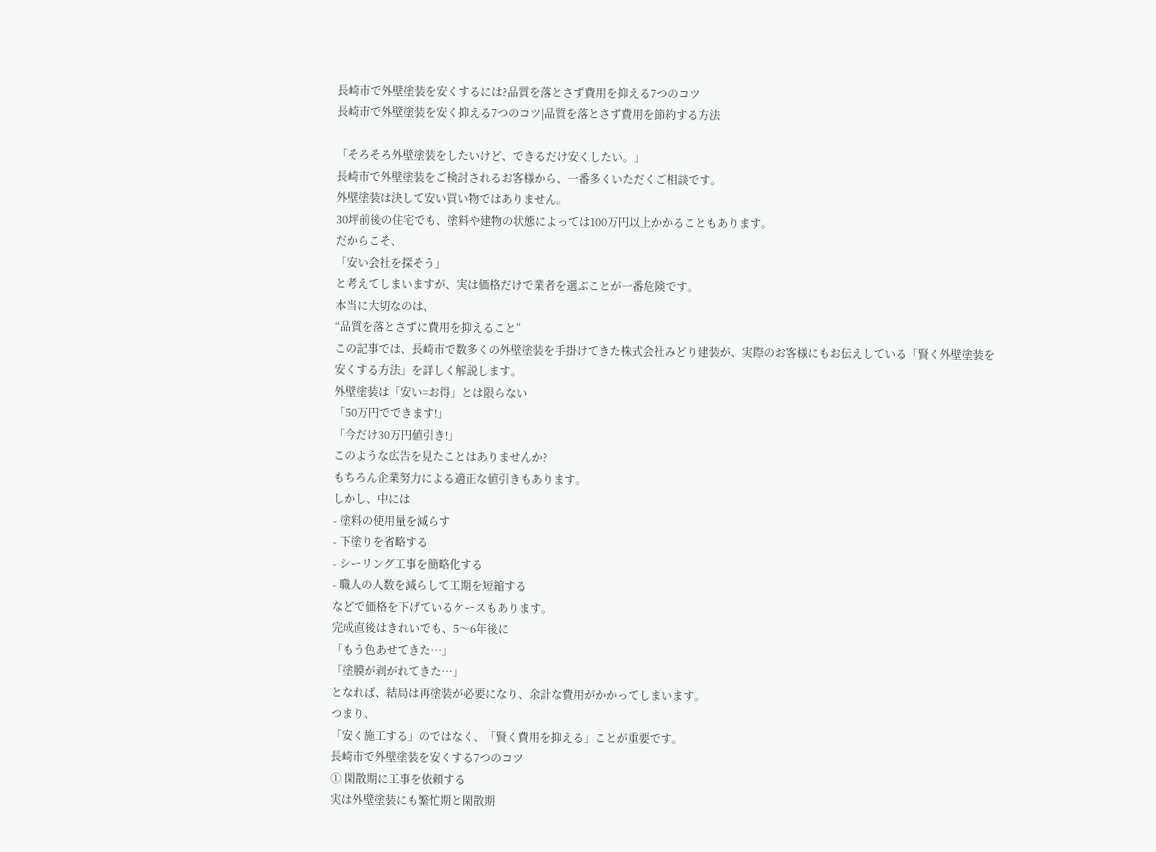長崎市で外壁塗装を安くするには?品質を落とさず費用を抑える7つのコツ
長崎市で外壁塗装を安く抑える7つのコツ|品質を落とさず費用を節約する方法

「そろそろ外壁塗装をしたいけど、できるだけ安くしたい。」
長崎市で外壁塗装をご検討されるお客様から、一番多くいただくご相談です。
外壁塗装は決して安い買い物ではありません。
30坪前後の住宅でも、塗料や建物の状態によっては100万円以上かかることもあります。
だからこそ、
「安い会社を探そう」
と考えてしまいますが、実は価格だけで業者を選ぶことが一番危険です。
本当に大切なのは、
“品質を落とさずに費用を抑えること”
この記事では、長崎市で数多くの外壁塗装を手掛けてきた株式会社みどり建装が、実際のお客様にもお伝えしている「賢く外壁塗装を安くする方法」を詳しく解説します。
外壁塗装は「安い=お得」とは限らない
「50万円でできます!」
「今だけ30万円値引き!」
このような広告を見たことはありませんか?
もちろん企業努力による適正な値引きもあります。
しかし、中には
- 塗料の使用量を減らす
- 下塗りを省略する
- シーリング工事を簡略化する
- 職人の人数を減らして工期を短縮する
などで価格を下げているケースもあります。
完成直後はきれいでも、5〜6年後に
「もう色あせてきた…」
「塗膜が剥がれてきた…」
となれば、結局は再塗装が必要になり、余計な費用がかかってしまいます。
つまり、
「安く施工する」のではなく、「賢く費用を抑える」ことが重要です。
長崎市で外壁塗装を安くする7つのコツ
① 閑散期に工事を依頼する
実は外壁塗装にも繁忙期と閑散期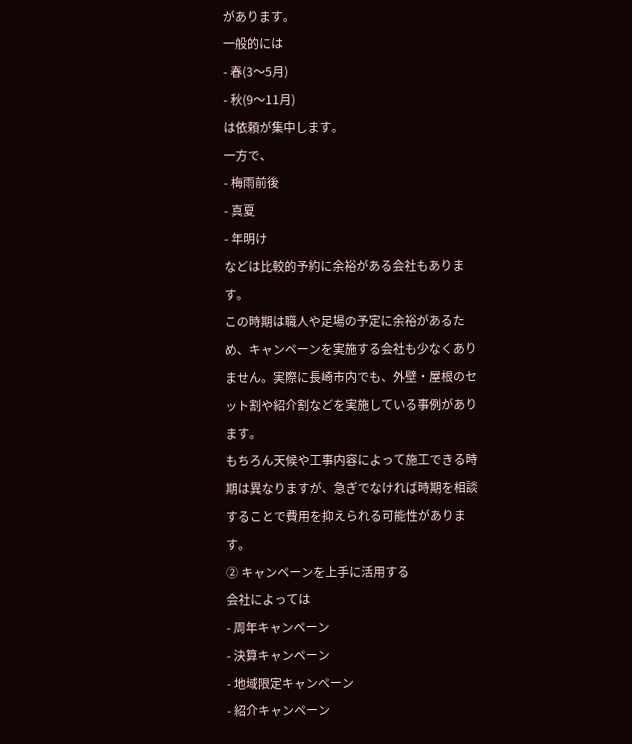があります。
一般的には
- 春(3〜5月)
- 秋(9〜11月)
は依頼が集中します。
一方で、
- 梅雨前後
- 真夏
- 年明け
などは比較的予約に余裕がある会社もあります。
この時期は職人や足場の予定に余裕があるため、キャンペーンを実施する会社も少なくありません。実際に長崎市内でも、外壁・屋根のセット割や紹介割などを実施している事例があります。
もちろん天候や工事内容によって施工できる時期は異なりますが、急ぎでなければ時期を相談することで費用を抑えられる可能性があります。
② キャンペーンを上手に活用する
会社によっては
- 周年キャンペーン
- 決算キャンペーン
- 地域限定キャンペーン
- 紹介キャンペーン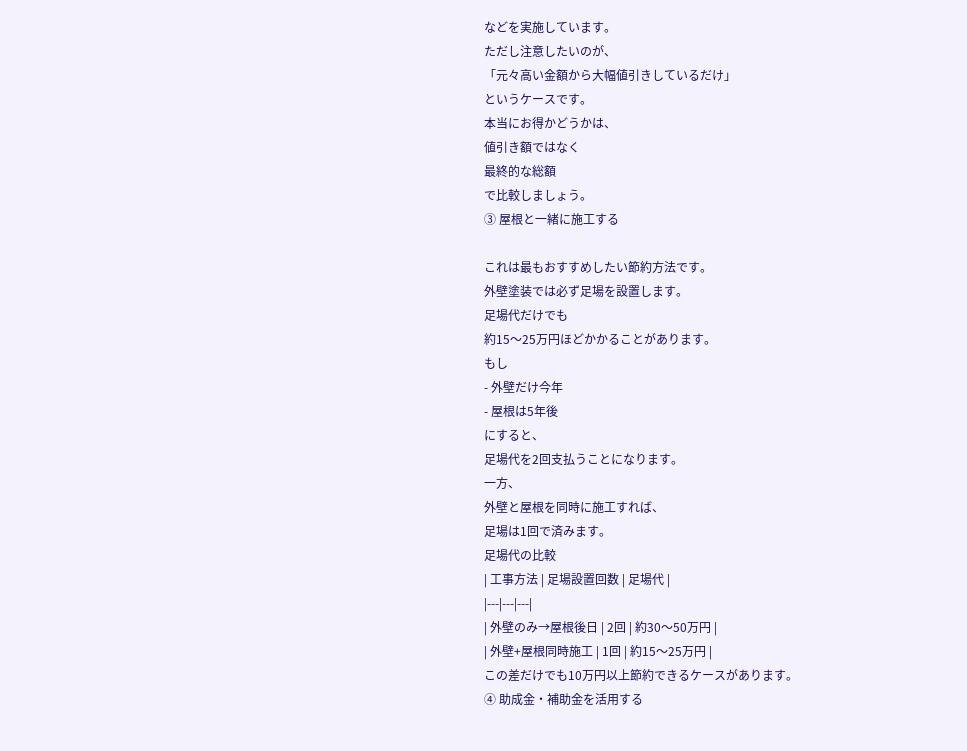などを実施しています。
ただし注意したいのが、
「元々高い金額から大幅値引きしているだけ」
というケースです。
本当にお得かどうかは、
値引き額ではなく
最終的な総額
で比較しましょう。
③ 屋根と一緒に施工する

これは最もおすすめしたい節約方法です。
外壁塗装では必ず足場を設置します。
足場代だけでも
約15〜25万円ほどかかることがあります。
もし
- 外壁だけ今年
- 屋根は5年後
にすると、
足場代を2回支払うことになります。
一方、
外壁と屋根を同時に施工すれば、
足場は1回で済みます。
足場代の比較
| 工事方法 | 足場設置回数 | 足場代 |
|---|---|---|
| 外壁のみ→屋根後日 | 2回 | 約30〜50万円 |
| 外壁+屋根同時施工 | 1回 | 約15〜25万円 |
この差だけでも10万円以上節約できるケースがあります。
④ 助成金・補助金を活用する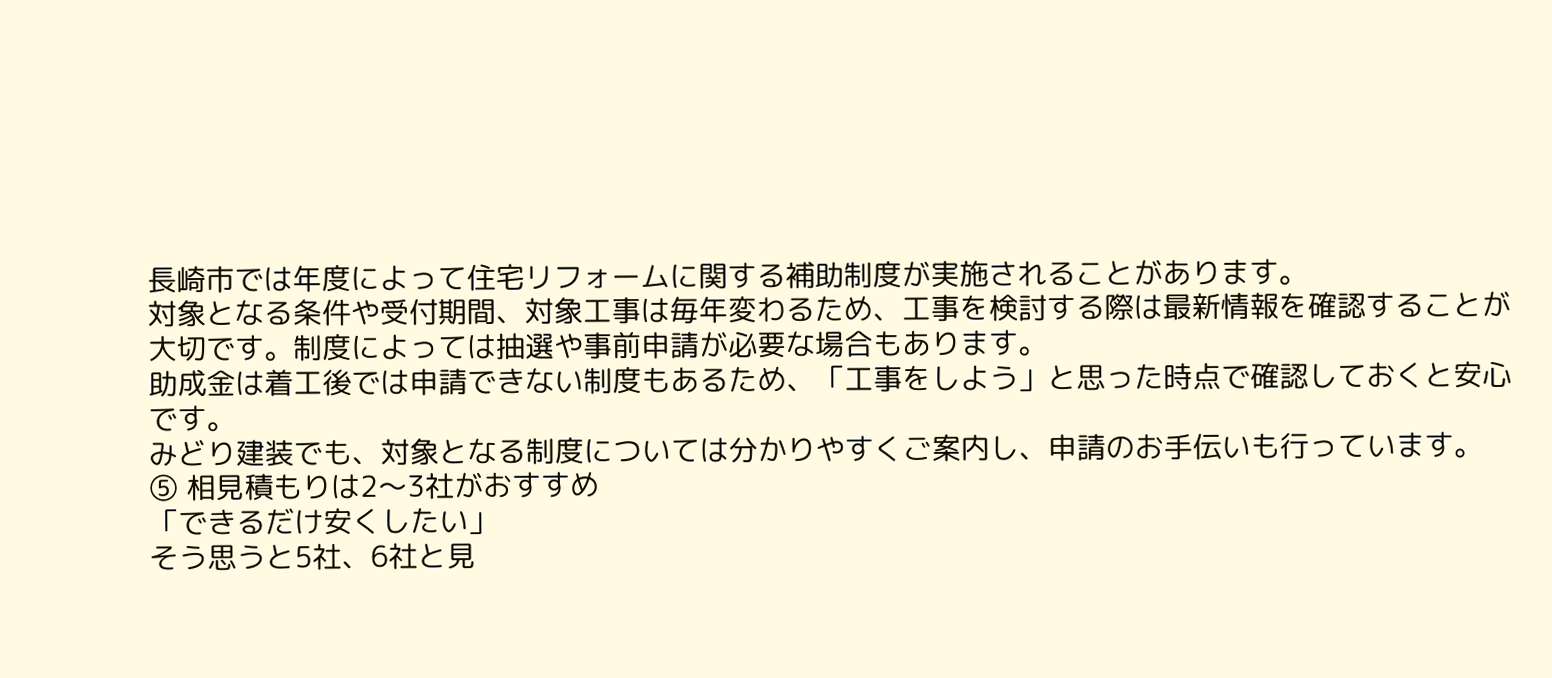長崎市では年度によって住宅リフォームに関する補助制度が実施されることがあります。
対象となる条件や受付期間、対象工事は毎年変わるため、工事を検討する際は最新情報を確認することが大切です。制度によっては抽選や事前申請が必要な場合もあります。
助成金は着工後では申請できない制度もあるため、「工事をしよう」と思った時点で確認しておくと安心です。
みどり建装でも、対象となる制度については分かりやすくご案内し、申請のお手伝いも行っています。
⑤ 相見積もりは2〜3社がおすすめ
「できるだけ安くしたい」
そう思うと5社、6社と見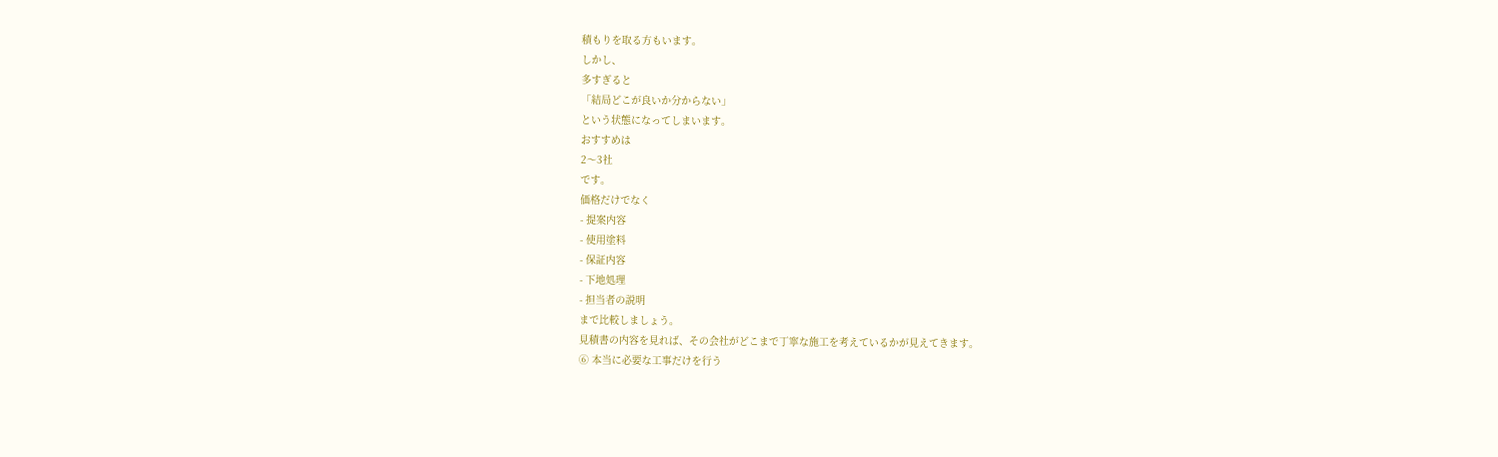積もりを取る方もいます。
しかし、
多すぎると
「結局どこが良いか分からない」
という状態になってしまいます。
おすすめは
2〜3社
です。
価格だけでなく
- 提案内容
- 使用塗料
- 保証内容
- 下地処理
- 担当者の説明
まで比較しましょう。
見積書の内容を見れば、その会社がどこまで丁寧な施工を考えているかが見えてきます。
⑥ 本当に必要な工事だけを行う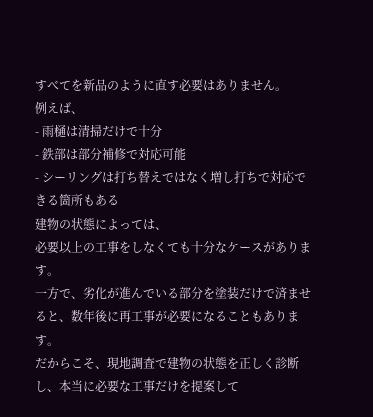すべてを新品のように直す必要はありません。
例えば、
- 雨樋は清掃だけで十分
- 鉄部は部分補修で対応可能
- シーリングは打ち替えではなく増し打ちで対応できる箇所もある
建物の状態によっては、
必要以上の工事をしなくても十分なケースがあります。
一方で、劣化が進んでいる部分を塗装だけで済ませると、数年後に再工事が必要になることもあります。
だからこそ、現地調査で建物の状態を正しく診断し、本当に必要な工事だけを提案して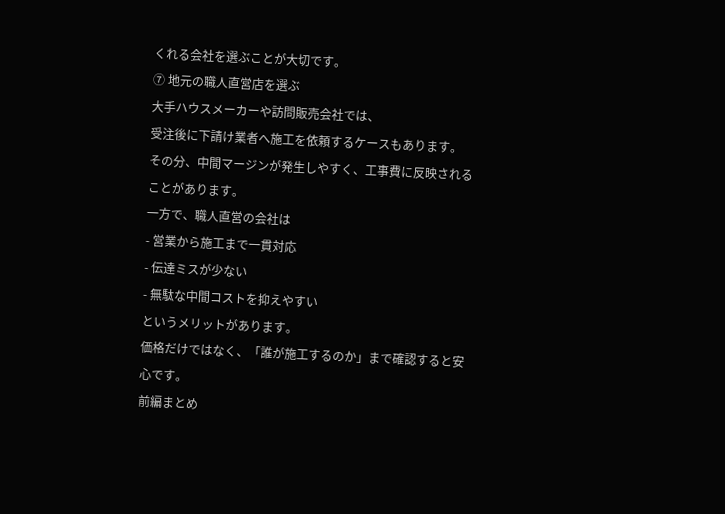くれる会社を選ぶことが大切です。
⑦ 地元の職人直営店を選ぶ
大手ハウスメーカーや訪問販売会社では、
受注後に下請け業者へ施工を依頼するケースもあります。
その分、中間マージンが発生しやすく、工事費に反映されることがあります。
一方で、職人直営の会社は
- 営業から施工まで一貫対応
- 伝達ミスが少ない
- 無駄な中間コストを抑えやすい
というメリットがあります。
価格だけではなく、「誰が施工するのか」まで確認すると安心です。
前編まとめ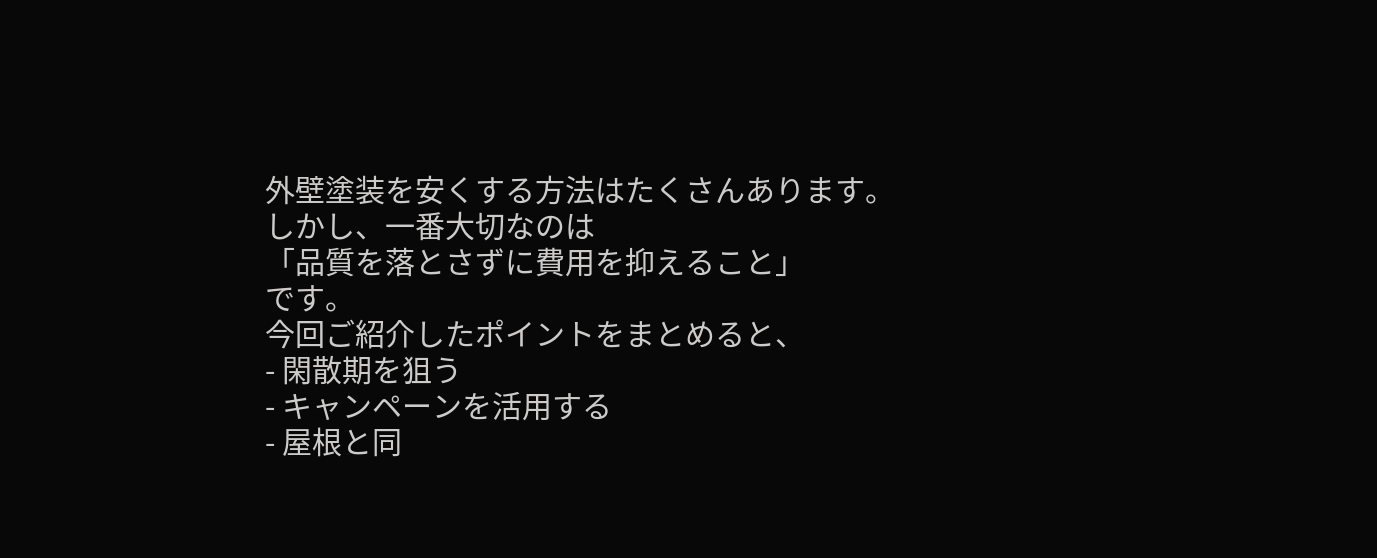外壁塗装を安くする方法はたくさんあります。
しかし、一番大切なのは
「品質を落とさずに費用を抑えること」
です。
今回ご紹介したポイントをまとめると、
- 閑散期を狙う
- キャンペーンを活用する
- 屋根と同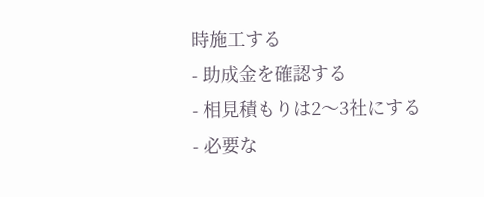時施工する
- 助成金を確認する
- 相見積もりは2〜3社にする
- 必要な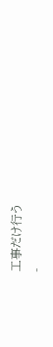工事だけ行う
-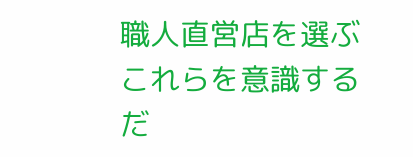職人直営店を選ぶ
これらを意識するだ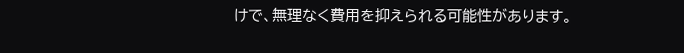けで、無理なく費用を抑えられる可能性があります。